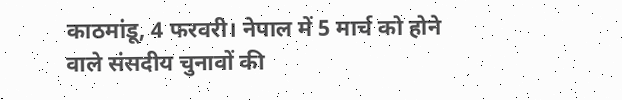काठमांडू, 4 फरवरी। नेपाल में 5 मार्च को होने वाले संसदीय चुनावों की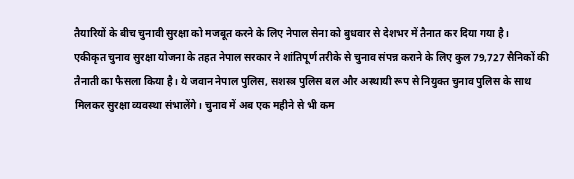तैयारियों के बीच चुनावी सुरक्षा को मजबूत करने के लिए नेपाल सेना को बुधवार से देशभर में तैनात कर दिया गया है।
एकीकृत चुनाव सुरक्षा योजना के तहत नेपाल सरकार ने शांतिपूर्ण तरीके से चुनाव संपन्न कराने के लिए कुल 79,727 सैनिकों की तैनाती का फैसला किया है। ये जवान नेपाल पुलिस, सशस्त्र पुलिस बल और अस्थायी रूप से नियुक्त चुनाव पुलिस के साथ मिलकर सुरक्षा व्यवस्था संभालेंगे। चुनाव में अब एक महीने से भी कम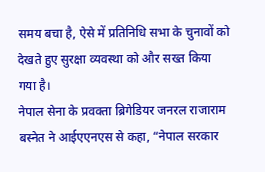समय बचा है, ऐसे में प्रतिनिधि सभा के चुनावों को देखते हुए सुरक्षा व्यवस्था को और सख्त किया गया है।
नेपाल सेना के प्रवक्ता ब्रिगेडियर जनरल राजाराम बस्नेत ने आईएएनएस से कहा, “नेपाल सरकार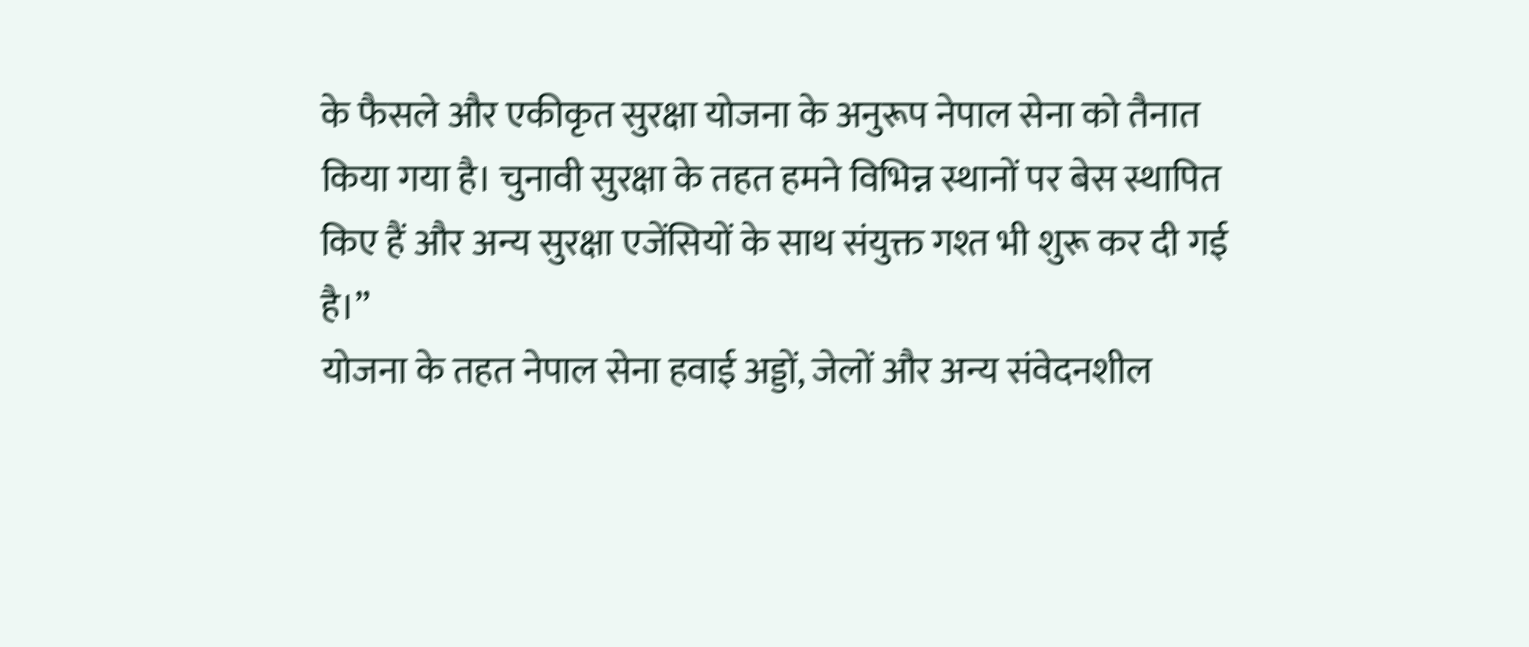के फैसले और एकीकृत सुरक्षा योजना के अनुरूप नेपाल सेना को तैनात किया गया है। चुनावी सुरक्षा के तहत हमने विभिन्न स्थानों पर बेस स्थापित किए हैं और अन्य सुरक्षा एजेंसियों के साथ संयुक्त गश्त भी शुरू कर दी गई है।”
योजना के तहत नेपाल सेना हवाई अड्डों, जेलों और अन्य संवेदनशील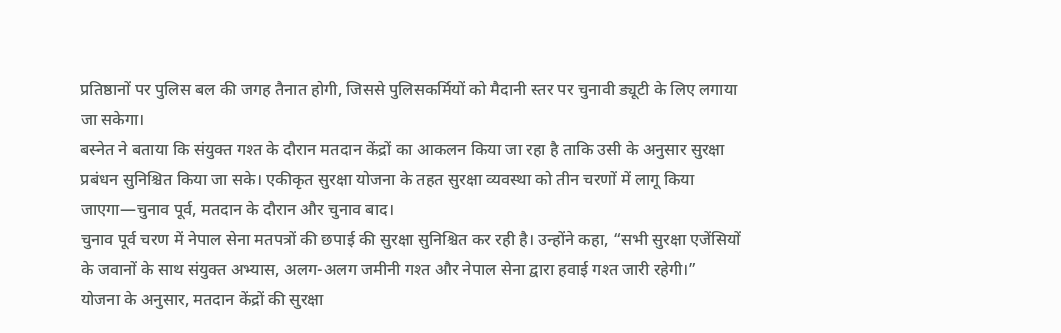प्रतिष्ठानों पर पुलिस बल की जगह तैनात होगी, जिससे पुलिसकर्मियों को मैदानी स्तर पर चुनावी ड्यूटी के लिए लगाया जा सकेगा।
बस्नेत ने बताया कि संयुक्त गश्त के दौरान मतदान केंद्रों का आकलन किया जा रहा है ताकि उसी के अनुसार सुरक्षा प्रबंधन सुनिश्चित किया जा सके। एकीकृत सुरक्षा योजना के तहत सुरक्षा व्यवस्था को तीन चरणों में लागू किया जाएगा—चुनाव पूर्व, मतदान के दौरान और चुनाव बाद।
चुनाव पूर्व चरण में नेपाल सेना मतपत्रों की छपाई की सुरक्षा सुनिश्चित कर रही है। उन्होंने कहा, “सभी सुरक्षा एजेंसियों के जवानों के साथ संयुक्त अभ्यास, अलग-अलग जमीनी गश्त और नेपाल सेना द्वारा हवाई गश्त जारी रहेगी।”
योजना के अनुसार, मतदान केंद्रों की सुरक्षा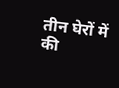तीन घेरों में की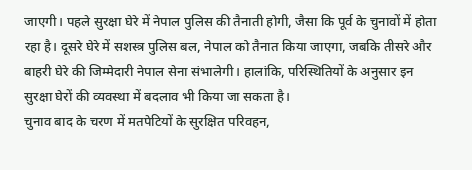जाएगी। पहले सुरक्षा घेरे में नेपाल पुलिस की तैनाती होगी, जैसा कि पूर्व के चुनावों में होता रहा है। दूसरे घेरे में सशस्त्र पुलिस बल, नेपाल को तैनात किया जाएगा, जबकि तीसरे और बाहरी घेरे की जिम्मेदारी नेपाल सेना संभालेगी। हालांकि, परिस्थितियों के अनुसार इन सुरक्षा घेरों की व्यवस्था में बदलाव भी किया जा सकता है।
चुनाव बाद के चरण में मतपेटियों के सुरक्षित परिवहन,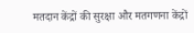मतदान केंद्रों की सुरक्षा और मतगणना केंद्रों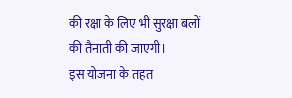की रक्षा के लिए भी सुरक्षा बलों की तैनाती की जाएगी।
इस योजना के तहत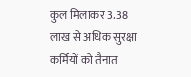कुल मिलाकर 3.38 लाख से अधिक सुरक्षा कर्मियों को तैनात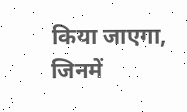किया जाएगा, जिनमें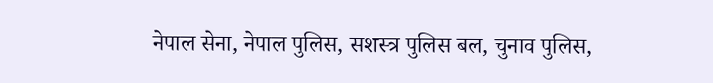नेपाल सेना, नेपाल पुलिस, सशस्त्र पुलिस बल, चुनाव पुलिस,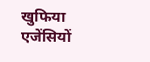खुफिया एजेंसियों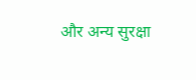और अन्य सुरक्षा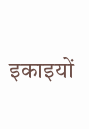इकाइयों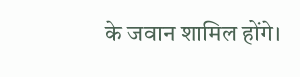के जवान शामिल होंगे।